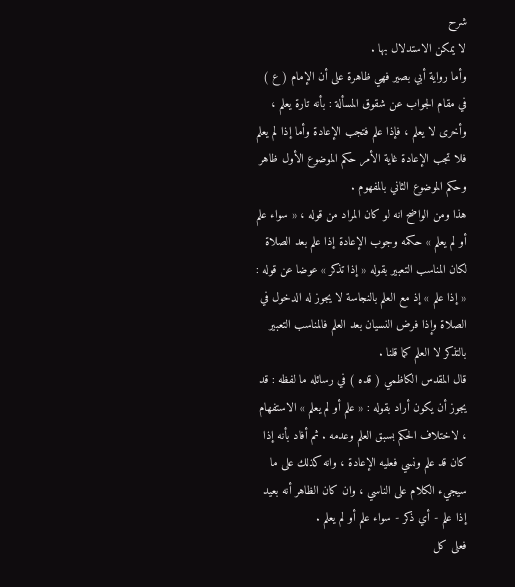شرح
لا يمكن الاستدلال بها .
وأما رواية أبي بصير فهي ظاهرة على أن الإمام ( ع ) في مقام الجواب عن شقوق المسألة : بأنه تارة يعلم ، وأخرى لا يعلم ، فإذا علم فتجب الإعادة وأما إذا لم يعلم فلا تجب الإعادة غاية الأمر حكم الموضوع الأول ظاهر وحكم الموضوع الثاني بالمفهوم .
هذا ومن الواضح انه لو كان المراد من قوله ، « سواء علم أو لم يعلم » حكمه وجوب الإعادة إذا علم بعد الصلاة لكان المناسب التعبير بقوله « إذا تذكر » عوضا عن قوله : « إذا علم » إذ مع العلم بالنجاسة لا يجوز له الدخول في الصلاة وإذا فرض النسيان بعد العلم فالمناسب التعبير بالتذكر لا العلم كما قلنا .
قال المقدس الكاظمي ( قده ) في رسائله ما لفظه : قد يجوز أن يكون أراد بقوله : « علم أو لم يعلم » الاستفهام ، لاختلاف الحكم بسبق العلم وعدمه . ثم أفاد بأنه إذا كان قد علم ونسي فعليه الإعادة ، وانه كذلك على ما سيجيء الكلام على الناسي ، وان كان الظاهر أنه بعيد إذا علم - أي ذكر - سواء علم أو لم يعلم .
فعلى كل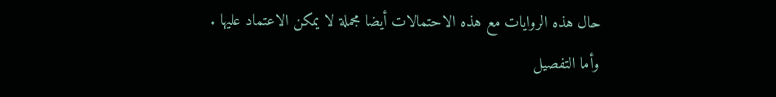حال هذه الروايات مع هذه الاحتمالات أيضا مجملة لا يمكن الاعتماد عليها .
وأما التفصيل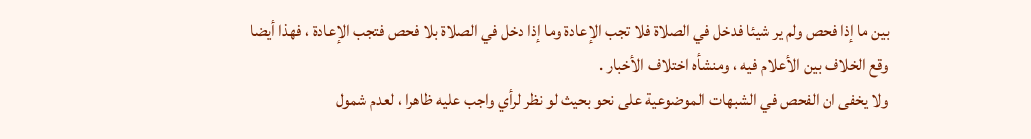بين ما إذا فحص ولم ير شيئا فدخل في الصلاة فلا تجب الإعادة وما إذا دخل في الصلاة بلا فحص فتجب الإعادة ، فهذا أيضا وقع الخلاف بين الأعلام فيه ، ومنشأه اختلاف الأخبار .
ولا يخفى ان الفحص في الشبهات الموضوعية على نحو بحيث لو نظر لرأي واجب عليه ظاهرا ، لعدم شمول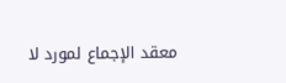معقد الإجماع لمورد لا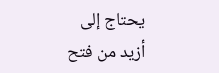يحتاج إلى أزيد من فتح